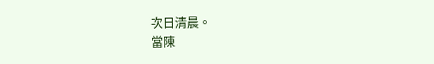次日清晨。
當陳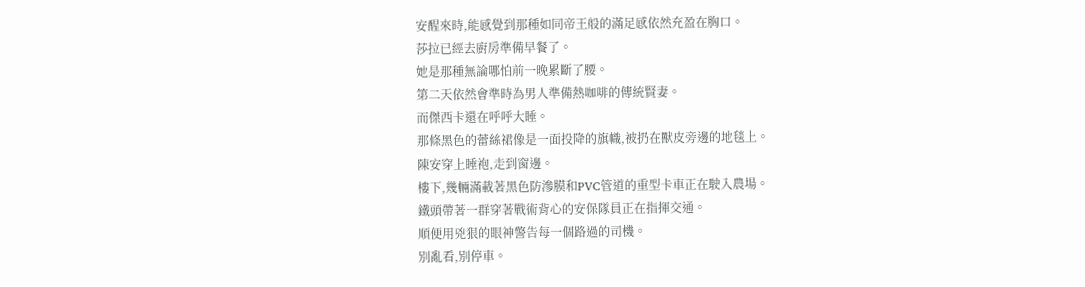安醒來時,能感覺到那種如同帝王般的滿足感依然充盈在胸口。
莎拉已經去廚房準備早餐了。
她是那種無論哪怕前一晚累斷了腰。
第二天依然會準時為男人準備熱咖啡的傳統賢妻。
而傑西卡還在呼呼大睡。
那條黑色的蕾絲裙像是一面投降的旗幟,被扔在獸皮旁邊的地毯上。
陳安穿上睡袍,走到窗邊。
樓下,幾輛滿載著黑色防滲膜和PVC管道的重型卡車正在駛入農場。
鐵頭帶著一群穿著戰術背心的安保隊員正在指揮交通。
順便用兇狠的眼神警告每一個路過的司機。
別亂看,別停車。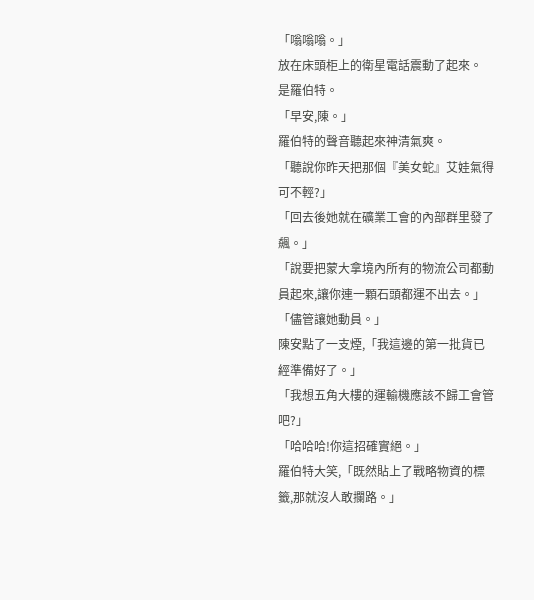「嗡嗡嗡。」
放在床頭柜上的衛星電話震動了起來。
是羅伯特。
「早安,陳。」
羅伯特的聲音聽起來神清氣爽。
「聽說你昨天把那個『美女蛇』艾娃氣得可不輕?」
「回去後她就在礦業工會的內部群里發了飆。」
「說要把蒙大拿境內所有的物流公司都動員起來,讓你連一顆石頭都運不出去。」
「儘管讓她動員。」
陳安點了一支煙,「我這邊的第一批貨已經準備好了。」
「我想五角大樓的運輸機應該不歸工會管吧?」
「哈哈哈!你這招確實絕。」
羅伯特大笑,「既然貼上了戰略物資的標籤,那就沒人敢攔路。」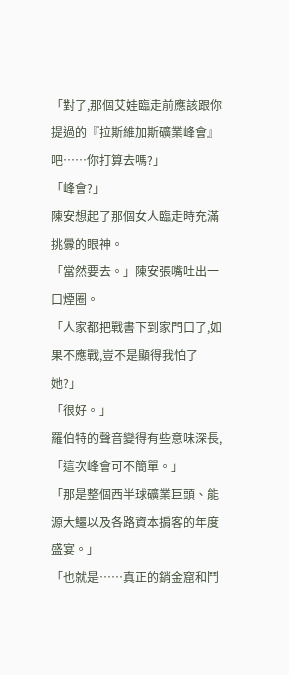「對了,那個艾娃臨走前應該跟你提過的『拉斯維加斯礦業峰會』吧……你打算去嗎?」
「峰會?」
陳安想起了那個女人臨走時充滿挑釁的眼神。
「當然要去。」陳安張嘴吐出一口煙圈。
「人家都把戰書下到家門口了,如果不應戰,豈不是顯得我怕了她?」
「很好。」
羅伯特的聲音變得有些意味深長,「這次峰會可不簡單。」
「那是整個西半球礦業巨頭、能源大鱷以及各路資本掮客的年度盛宴。」
「也就是……真正的銷金窟和鬥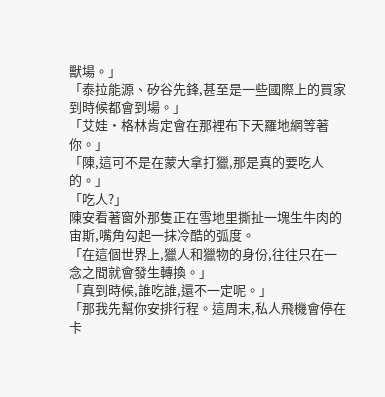獸場。」
「泰拉能源、矽谷先鋒,甚至是一些國際上的買家到時候都會到場。」
「艾娃·格林肯定會在那裡布下天羅地網等著你。」
「陳,這可不是在蒙大拿打獵,那是真的要吃人的。」
「吃人?」
陳安看著窗外那隻正在雪地里撕扯一塊生牛肉的宙斯,嘴角勾起一抹冷酷的弧度。
「在這個世界上,獵人和獵物的身份,往往只在一念之間就會發生轉換。」
「真到時候,誰吃誰,還不一定呢。」
「那我先幫你安排行程。這周末,私人飛機會停在卡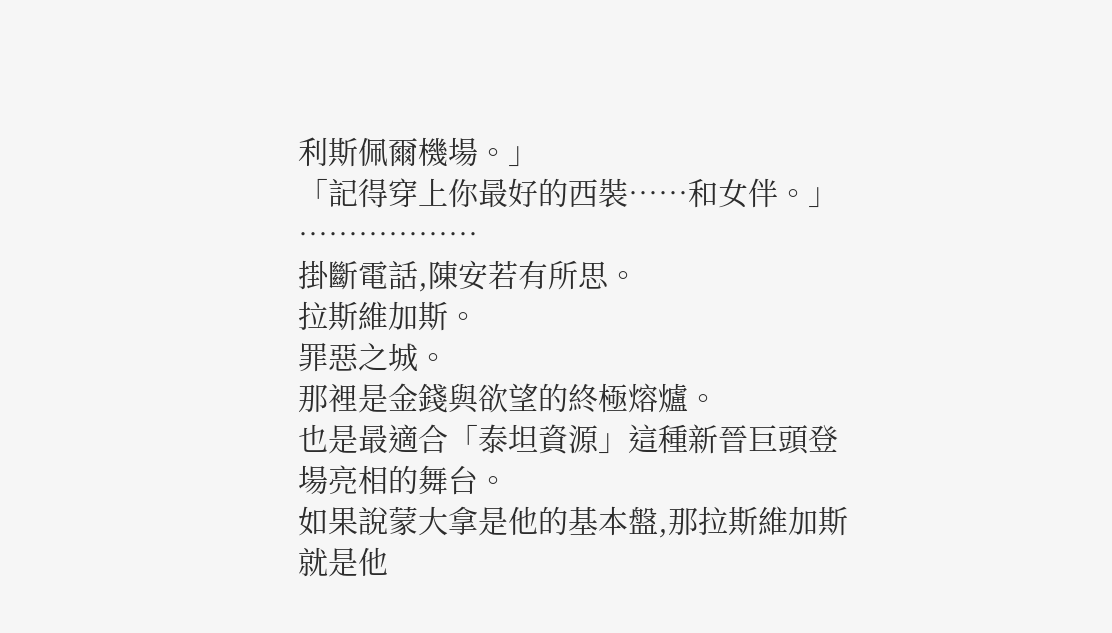利斯佩爾機場。」
「記得穿上你最好的西裝……和女伴。」
………………
掛斷電話,陳安若有所思。
拉斯維加斯。
罪惡之城。
那裡是金錢與欲望的終極熔爐。
也是最適合「泰坦資源」這種新晉巨頭登場亮相的舞台。
如果說蒙大拿是他的基本盤,那拉斯維加斯就是他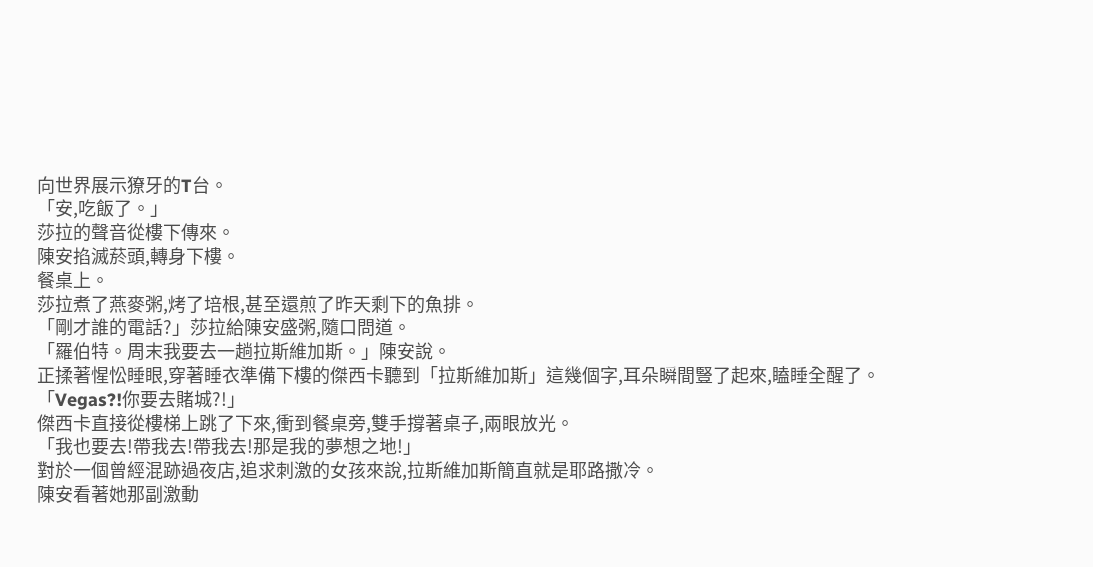向世界展示獠牙的T台。
「安,吃飯了。」
莎拉的聲音從樓下傳來。
陳安掐滅菸頭,轉身下樓。
餐桌上。
莎拉煮了燕麥粥,烤了培根,甚至還煎了昨天剩下的魚排。
「剛才誰的電話?」莎拉給陳安盛粥,隨口問道。
「羅伯特。周末我要去一趟拉斯維加斯。」陳安說。
正揉著惺忪睡眼,穿著睡衣準備下樓的傑西卡聽到「拉斯維加斯」這幾個字,耳朵瞬間豎了起來,瞌睡全醒了。
「Vegas?!你要去賭城?!」
傑西卡直接從樓梯上跳了下來,衝到餐桌旁,雙手撐著桌子,兩眼放光。
「我也要去!帶我去!帶我去!那是我的夢想之地!」
對於一個曾經混跡過夜店,追求刺激的女孩來說,拉斯維加斯簡直就是耶路撒冷。
陳安看著她那副激動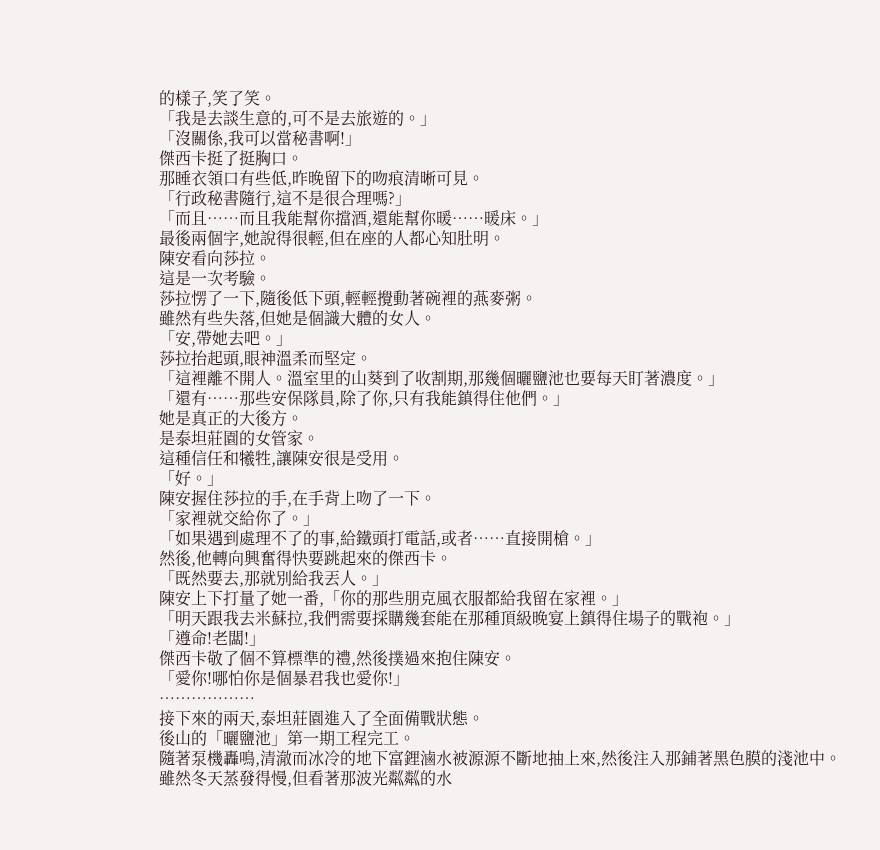的樣子,笑了笑。
「我是去談生意的,可不是去旅遊的。」
「沒關係,我可以當秘書啊!」
傑西卡挺了挺胸口。
那睡衣領口有些低,昨晚留下的吻痕清晰可見。
「行政秘書隨行,這不是很合理嗎?」
「而且……而且我能幫你擋酒,還能幫你暖……暖床。」
最後兩個字,她說得很輕,但在座的人都心知肚明。
陳安看向莎拉。
這是一次考驗。
莎拉愣了一下,隨後低下頭,輕輕攪動著碗裡的燕麥粥。
雖然有些失落,但她是個識大體的女人。
「安,帶她去吧。」
莎拉抬起頭,眼神溫柔而堅定。
「這裡離不開人。溫室里的山葵到了收割期,那幾個曬鹽池也要每天盯著濃度。」
「還有……那些安保隊員,除了你,只有我能鎮得住他們。」
她是真正的大後方。
是泰坦莊園的女管家。
這種信任和犧牲,讓陳安很是受用。
「好。」
陳安握住莎拉的手,在手背上吻了一下。
「家裡就交給你了。」
「如果遇到處理不了的事,給鐵頭打電話,或者……直接開槍。」
然後,他轉向興奮得快要跳起來的傑西卡。
「既然要去,那就別給我丟人。」
陳安上下打量了她一番,「你的那些朋克風衣服都給我留在家裡。」
「明天跟我去米蘇拉,我們需要採購幾套能在那種頂級晚宴上鎮得住場子的戰袍。」
「遵命!老闆!」
傑西卡敬了個不算標準的禮,然後撲過來抱住陳安。
「愛你!哪怕你是個暴君我也愛你!」
………………
接下來的兩天,泰坦莊園進入了全面備戰狀態。
後山的「曬鹽池」第一期工程完工。
隨著泵機轟鳴,清澈而冰冷的地下富鋰滷水被源源不斷地抽上來,然後注入那鋪著黑色膜的淺池中。
雖然冬天蒸發得慢,但看著那波光粼粼的水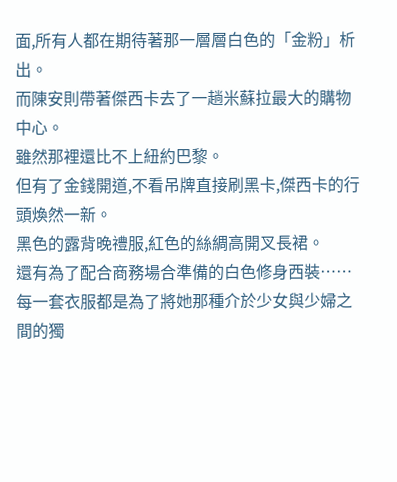面,所有人都在期待著那一層層白色的「金粉」析出。
而陳安則帶著傑西卡去了一趟米蘇拉最大的購物中心。
雖然那裡還比不上紐約巴黎。
但有了金錢開道,不看吊牌直接刷黑卡,傑西卡的行頭煥然一新。
黑色的露背晚禮服,紅色的絲綢高開叉長裙。
還有為了配合商務場合準備的白色修身西裝……
每一套衣服都是為了將她那種介於少女與少婦之間的獨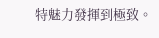特魅力發揮到極致。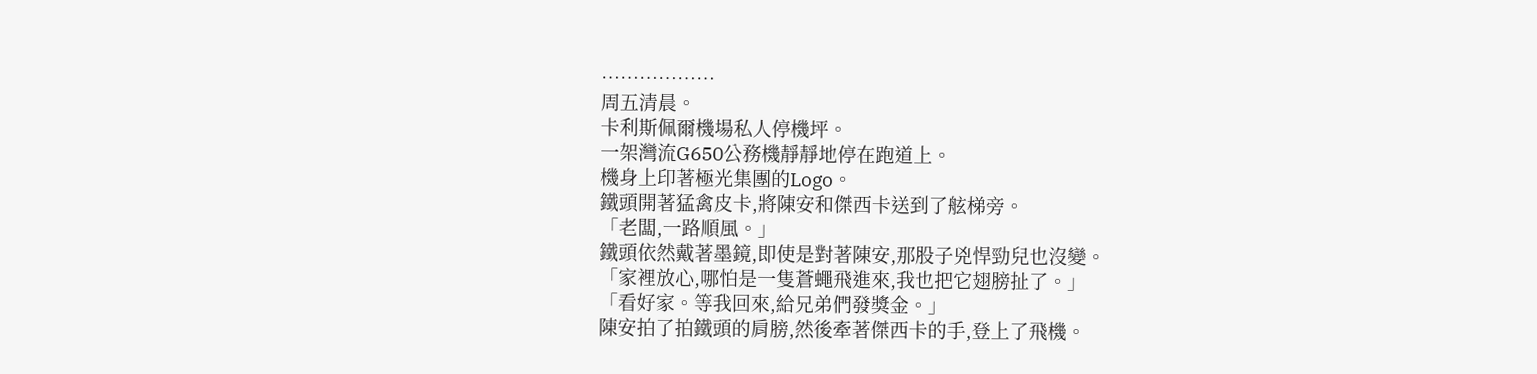………………
周五清晨。
卡利斯佩爾機場私人停機坪。
一架灣流G650公務機靜靜地停在跑道上。
機身上印著極光集團的Logo。
鐵頭開著猛禽皮卡,將陳安和傑西卡送到了舷梯旁。
「老闆,一路順風。」
鐵頭依然戴著墨鏡,即使是對著陳安,那股子兇悍勁兒也沒變。
「家裡放心,哪怕是一隻蒼蠅飛進來,我也把它翅膀扯了。」
「看好家。等我回來,給兄弟們發獎金。」
陳安拍了拍鐵頭的肩膀,然後牽著傑西卡的手,登上了飛機。